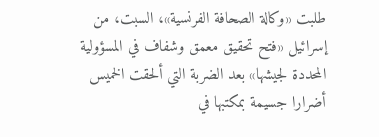طلبت «وكالة الصحافة الفرنسية»، السبت، من إسرائيل «فتح تحقيق معمق وشفاف في المسؤولية المحددة لجيشها» بعد الضربة التي ألحقت الخميس أضرارا جسيمة بمكتبها في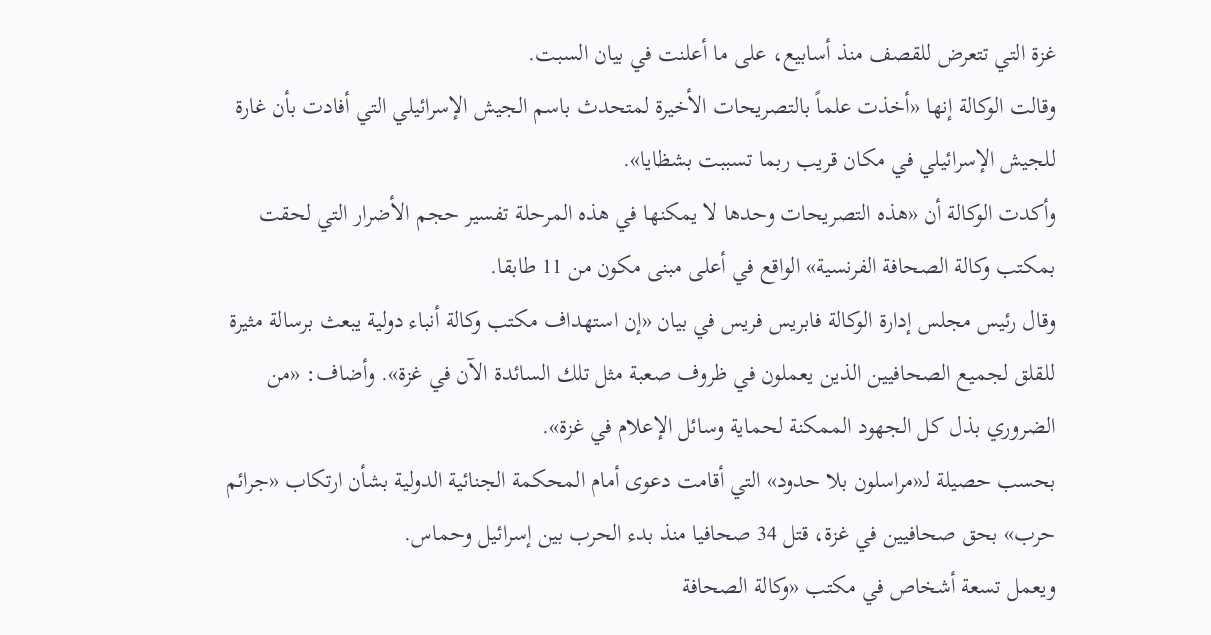غزة التي تتعرض للقصف منذ أسابيع، على ما أعلنت في بيان السبت.
وقالت الوكالة إنها «أخذت علماً بالتصريحات الأخيرة لمتحدث باسم الجيش الإسرائيلي التي أفادت بأن غارة للجيش الإسرائيلي في مكان قريب ربما تسببت بشظايا».
وأكدت الوكالة أن «هذه التصريحات وحدها لا يمكنها في هذه المرحلة تفسير حجم الأضرار التي لحقت بمكتب وكالة الصحافة الفرنسية» الواقع في أعلى مبنى مكون من 11 طابقا.
وقال رئيس مجلس إدارة الوكالة فابريس فريس في بيان «إن استهداف مكتب وكالة أنباء دولية يبعث برسالة مثيرة للقلق لجميع الصحافيين الذين يعملون في ظروف صعبة مثل تلك السائدة الآن في غزة». وأضاف: «من الضروري بذل كل الجهود الممكنة لحماية وسائل الإعلام في غزة».
بحسب حصيلة لـ«مراسلون بلا حدود» التي أقامت دعوى أمام المحكمة الجنائية الدولية بشأن ارتكاب «جرائم حرب» بحق صحافيين في غزة، قتل 34 صحافيا منذ بدء الحرب بين إسرائيل وحماس.
ويعمل تسعة أشخاص في مكتب «وكالة الصحافة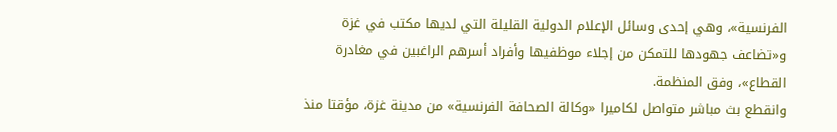الفرنسية»، وهي إحدى وسائل الإعلام الدولية القليلة التي لديها مكتب في غزة و«تضاعف جهودها للتمكن من إجلاء موظفيها وأفراد أسرهم الراغبين في مغادرة القطاع»، وفق المنظمة.
وانقطع بث مباشر متواصل لكاميرا «وكالة الصحافة الفرنسية» من مدينة غزة، مؤقتا منذ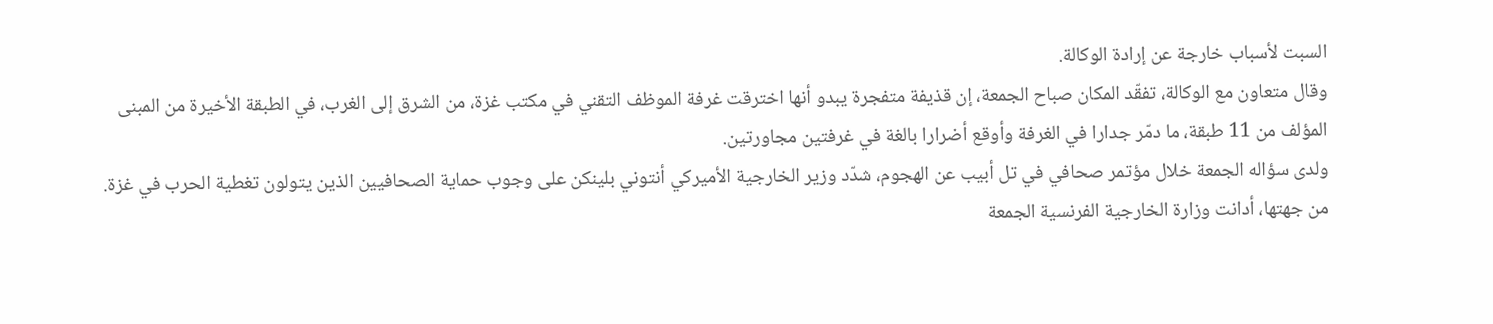السبت لأسباب خارجة عن إرادة الوكالة.
وقال متعاون مع الوكالة، تفقّد المكان صباح الجمعة، إن قذيفة متفجرة يبدو أنها اخترقت غرفة الموظف التقني في مكتب غزة، من الشرق إلى الغرب، في الطبقة الأخيرة من المبنى المؤلف من 11 طبقة، ما دمّر جدارا في الغرفة وأوقع أضرارا بالغة في غرفتين مجاورتين.
ولدى سؤاله الجمعة خلال مؤتمر صحافي في تل أبيب عن الهجوم، شدّد وزير الخارجية الأميركي أنتوني بلينكن على وجوب حماية الصحافيين الذين يتولون تغطية الحرب في غزة.
من جهتها، أدانت وزارة الخارجية الفرنسية الجمعة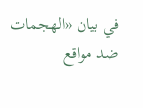في بيان «الهجمات ضد مواقع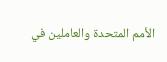الأمم المتحدة والعاملين في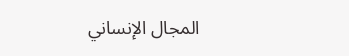المجال الإنساني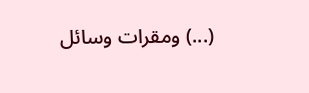(...) ومقرات وسائل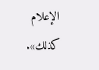الإعلام كذلك».